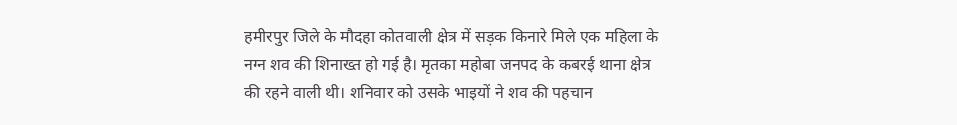हमीरपुर जिले के मौदहा कोतवाली क्षेत्र में सड़क किनारे मिले एक महिला के नग्न शव की शिनाख्त हो गई है। मृतका महोबा जनपद के कबरई थाना क्षेत्र की रहने वाली थी। शनिवार को उसके भाइयों ने शव की पहचान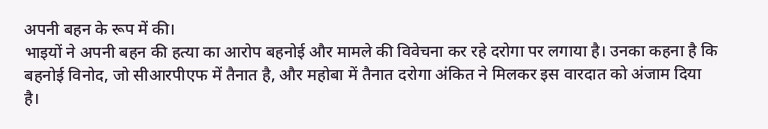अपनी बहन के रूप में की।
भाइयों ने अपनी बहन की हत्या का आरोप बहनोई और मामले की विवेचना कर रहे दरोगा पर लगाया है। उनका कहना है कि बहनोई विनोद, जो सीआरपीएफ में तैनात है, और महोबा में तैनात दरोगा अंकित ने मिलकर इस वारदात को अंजाम दिया है।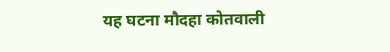यह घटना मौदहा कोतवाली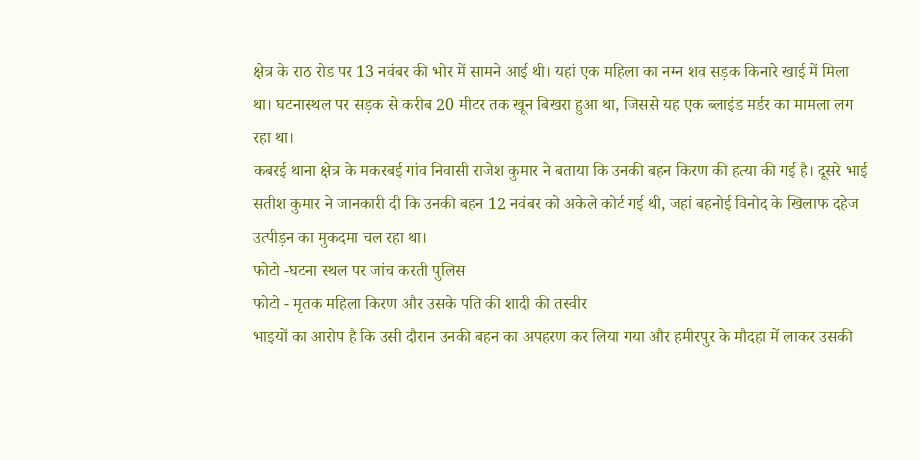क्षेत्र के राठ रोड पर 13 नवंबर की भोर में सामने आई थी। यहां एक महिला का नग्न शव सड़क किनारे खाई में मिला था। घटनास्थल पर सड़क से करीब 20 मीटर तक खून बिखरा हुआ था, जिससे यह एक ब्लाइंड मर्डर का मामला लग रहा था।
कबरई थाना क्षेत्र के मकरबई गांव निवासी राजेश कुमार ने बताया कि उनकी बहन किरण की हत्या की गई है। दूसरे भाई सतीश कुमार ने जानकारी दी कि उनकी बहन 12 नवंबर को अकेले कोर्ट गई थी, जहां बहनोई विनोद के खिलाफ दहेज उत्पीड़न का मुकदमा चल रहा था।
फोटो -घटना स्थल पर जांच करती पुलिस
फोटो - मृतक महिला किरण और उसके पति की शादी की तस्वीर
भाइयों का आरोप है कि उसी दौरान उनकी बहन का अपहरण कर लिया गया और हमीरपुर के मौदहा में लाकर उसकी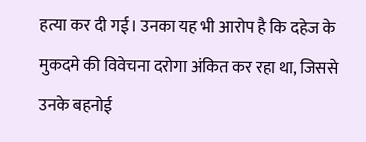हत्या कर दी गई। उनका यह भी आरोप है कि दहेज के मुकदमे की विवेचना दरोगा अंकित कर रहा था, जिससे उनके बहनोई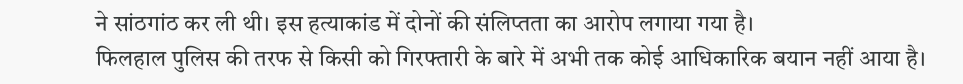ने सांठगांठ कर ली थी। इस हत्याकांड में दोनों की संलिप्तता का आरोप लगाया गया है।
फिलहाल पुलिस की तरफ से किसी को गिरफ्तारी के बारे में अभी तक कोई आधिकारिक बयान नहीं आया है।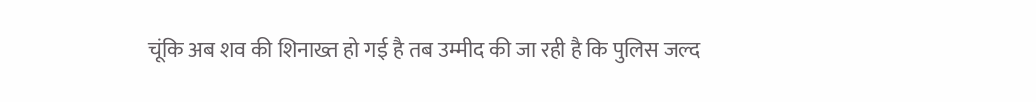चूंकि अब शव की शिनाख्त हो गई है तब उम्मीद की जा रही है कि पुलिस जल्द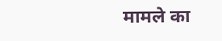मामले का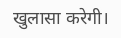खुलासा करेगी।